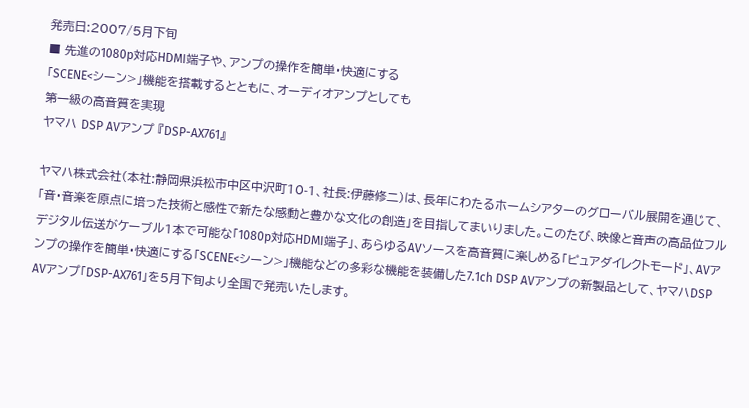発売日:2007/5月下旬
■ 先進の1080p対応HDMI端子や、アンプの操作を簡単・快適にする
「SCENE<シーン>」機能を搭載するとともに、オーディオアンプとしても
第一級の高音質を実現
ヤマハ DSP AVアンプ 『DSP-AX761』

ヤマハ株式会社(本社:静岡県浜松市中区中沢町10-1、社長:伊藤修二)は、長年にわたるホームシアターのグローバル展開を通じて、「音・音楽を原点に培った技術と感性で新たな感動と豊かな文化の創造」を目指してまいりました。このたび、映像と音声の高品位フルデジタル伝送がケーブル1本で可能な「1080p対応HDMI端子」、あらゆるAVソースを高音質に楽しめる「ピュアダイレクトモード」、AVアンプの操作を簡単・快適にする「SCENE<シーン>」機能などの多彩な機能を装備した7.1ch DSP AVアンプの新製品として、ヤマハDSP AVアンプ「DSP-AX761」を5月下旬より全国で発売いたします。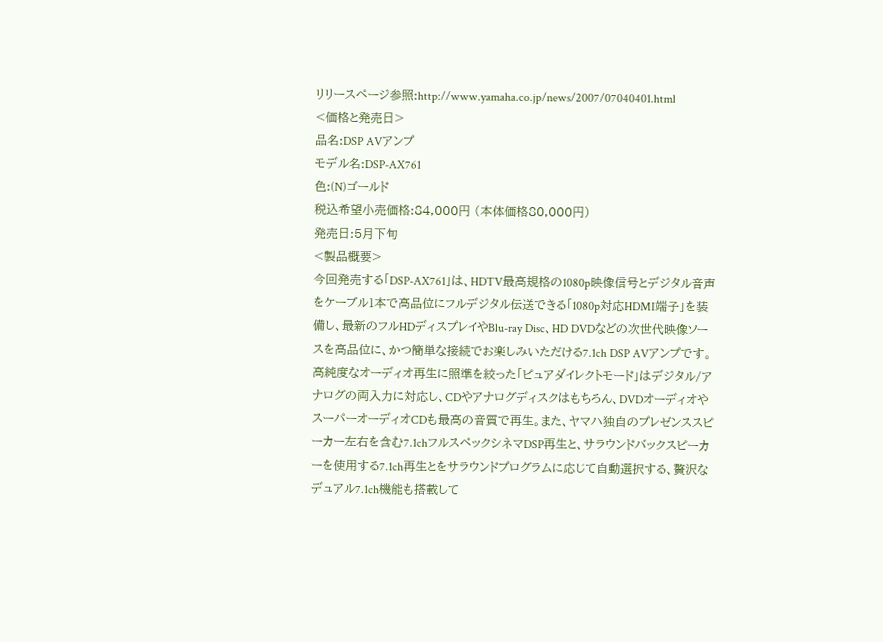リリースページ参照:http://www.yamaha.co.jp/news/2007/07040401.html
<価格と発売日>
品名:DSP AVアンプ
モデル名:DSP-AX761
色:(N)ゴールド
税込希望小売価格:84,000円 (本体価格80,000円)
発売日:5月下旬
<製品概要>
今回発売する「DSP-AX761」は、HDTV最高規格の1080p映像信号とデジタル音声をケーブル1本で高品位にフルデジタル伝送できる「1080p対応HDMI端子」を装備し、最新のフルHDディスプレイやBlu-ray Disc、HD DVDなどの次世代映像ソースを高品位に、かつ簡単な接続でお楽しみいただける7.1ch DSP AVアンプです。高純度なオーディオ再生に照準を絞った「ピュアダイレクトモード」はデジタル/アナログの両入力に対応し、CDやアナログディスクはもちろん、DVDオーディオやスーパーオーディオCDも最高の音質で再生。また、ヤマハ独自のプレゼンススピーカー左右を含む7.1chフルスペックシネマDSP再生と、サラウンドバックスピーカーを使用する7.1ch再生とをサラウンドプログラムに応じて自動選択する、贅沢なデュアル7.1ch機能も搭載して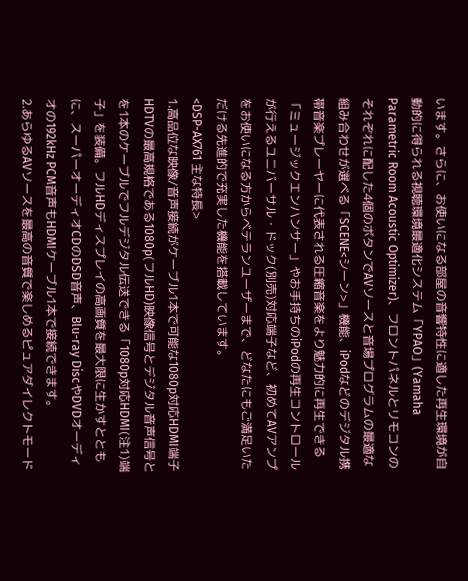います。さらに、お使いになる部屋の音響特性に適した再生環境が自動的に得られる視聴環境最適化システム「YPAO」(Yamaha Parametric Room Acoustic Optimizer)、フロントパネルとリモコンのそれぞれに配した4個のボタンでAVソースと音場プログラムの最適な組み合わせが選べる「SCENE<シーン>」機能、iPodなどのデジタル携帯音楽プレーヤーに代表される圧縮音楽をより魅力的に再生できる「ミュージックエンハンサー」やお手持ちのiPodの再生コントロールが行えるユニバーサル・ドック(別売)対応端子など、初めてAVアンプをお使いになる方からベテランユーザーまで、どなたにもご満足いただける先進的で充実した機能を搭載しています。
<DSP-AX761 主な特長>
1.高品位な映像/音声接続がケーブル1本で可能な1080p対応HDMI端子
HDTVの最高規格である1080p(フルHD)映像信号とデジタル音声信号とを1本のケーブルでフルデジタル伝送できる「1080p対応HDMI(注1)端子」を装備。フルHDディスプレイの高画質を最大限に生かすとともに、スーパーオーディオCDのDSD音声、Blu-ray DiscやDVDオーディオの192kHz PCM音声もHDMIケーブル1本で接続できます。
2.あらゆるAVソースを最高の音質で楽しめるピュアダイレクトモード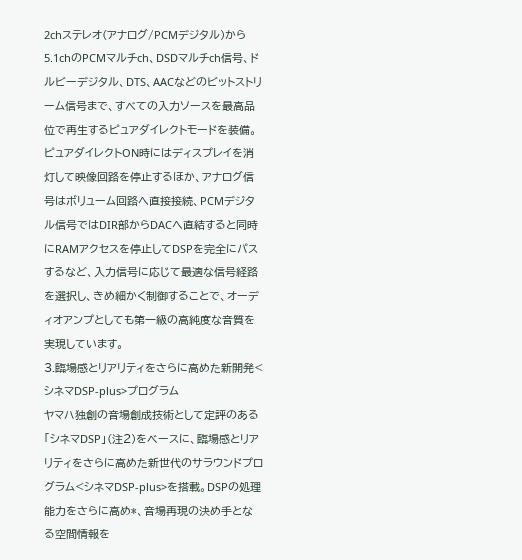2chステレオ(アナログ/PCMデジタル)から5.1chのPCMマルチch、DSDマルチch信号、ドルビーデジタル、DTS、AACなどのビットストリーム信号まで、すべての入力ソースを最高品位で再生するピュアダイレクトモードを装備。ピュアダイレクトON時にはディスプレイを消灯して映像回路を停止するほか、アナログ信号はボリューム回路へ直接接続、PCMデジタル信号ではDIR部からDACへ直結すると同時にRAMアクセスを停止してDSPを完全にパスするなど、入力信号に応じて最適な信号経路を選択し、きめ細かく制御することで、オーディオアンプとしても第一級の高純度な音質を実現しています。
3.臨場感とリアリティをさらに高めた新開発<シネマDSP-plus>プログラム
ヤマハ独創の音場創成技術として定評のある「シネマDSP」(注2)をベースに、臨場感とリアリティをさらに高めた新世代のサラウンドプログラム<シネマDSP-plus>を搭載。DSPの処理能力をさらに高め*、音場再現の決め手となる空間情報を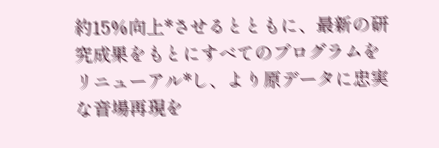約15%向上*させるとともに、最新の研究成果をもとにすべてのプログラムをリニューアル*し、より原データに忠実な音場再現を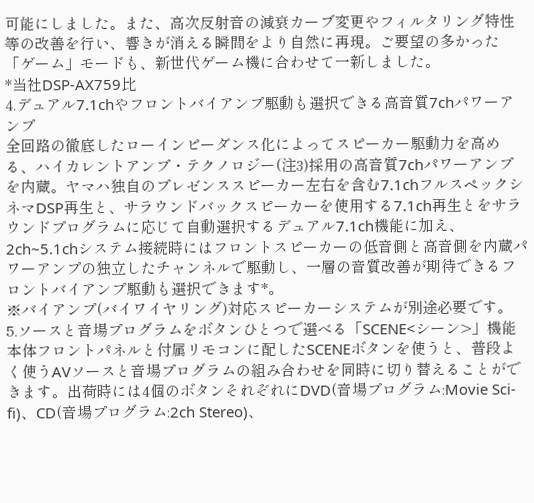可能にしました。また、高次反射音の減衰カーブ変更やフィルタリング特性等の改善を行い、響きが消える瞬間をより自然に再現。ご要望の多かった「ゲーム」モードも、新世代ゲーム機に合わせて一新しました。
*当社DSP-AX759比
4.デュアル7.1chやフロントバイアンプ駆動も選択できる高音質7chパワーアンプ
全回路の徹底したローインピーダンス化によってスピーカー駆動力を高める、ハイカレントアンプ・テクノロジー(注3)採用の高音質7chパワーアンプを内蔵。ヤマハ独自のプレゼンススピーカー左右を含む7.1chフルスペックシネマDSP再生と、サラウンドバックスピーカーを使用する7.1ch再生とをサラウンドプログラムに応じて自動選択するデュアル7.1ch機能に加え、2ch~5.1chシステム接続時にはフロントスピーカーの低音側と高音側を内蔵パワーアンプの独立したチャンネルで駆動し、一層の音質改善が期待できるフロントバイアンプ駆動も選択できます*。
※バイアンプ(バイワイヤリング)対応スピーカーシステムが別途必要です。
5.ソースと音場プログラムをボタンひとつで選べる「SCENE<シーン>」機能
本体フロントパネルと付属リモコンに配したSCENEボタンを使うと、普段よく使うAVソースと音場プログラムの組み合わせを同時に切り替えることができます。出荷時には4個のボタンそれぞれにDVD(音場プログラム:Movie Sci-fi)、CD(音場プログラム:2ch Stereo)、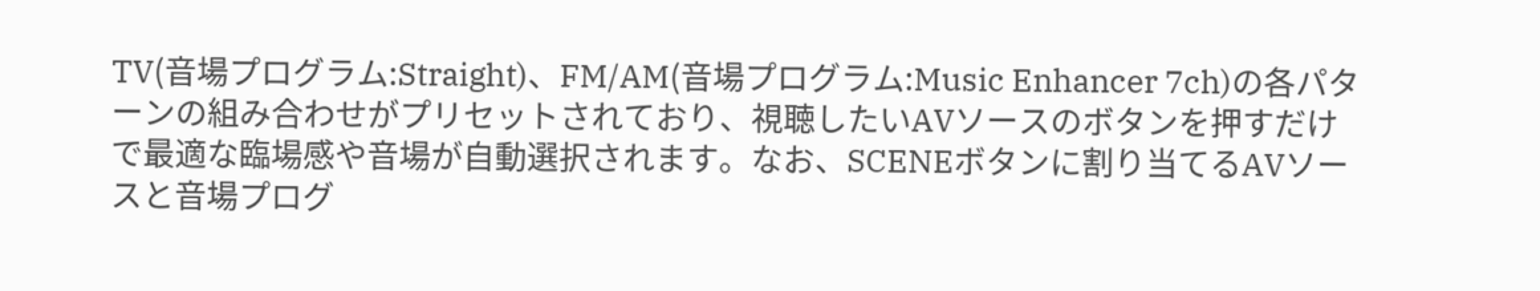TV(音場プログラム:Straight)、FM/AM(音場プログラム:Music Enhancer 7ch)の各パターンの組み合わせがプリセットされており、視聴したいAVソースのボタンを押すだけで最適な臨場感や音場が自動選択されます。なお、SCENEボタンに割り当てるAVソースと音場プログ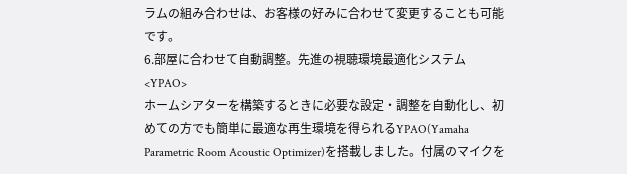ラムの組み合わせは、お客様の好みに合わせて変更することも可能です。
6.部屋に合わせて自動調整。先進の視聴環境最適化システム<YPAO>
ホームシアターを構築するときに必要な設定・調整を自動化し、初めての方でも簡単に最適な再生環境を得られるYPAO(Yamaha Parametric Room Acoustic Optimizer)を搭載しました。付属のマイクを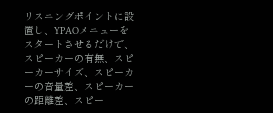リスニングポイントに設置し、YPAOメニューをスタートさせるだけで、スピーカーの有無、スピーカーサイズ、スピーカーの音量差、スピーカーの距離差、スピー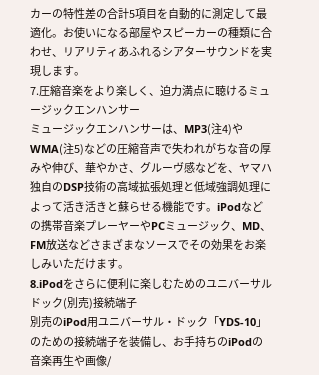カーの特性差の合計5項目を自動的に測定して最適化。お使いになる部屋やスピーカーの種類に合わせ、リアリティあふれるシアターサウンドを実現します。
7.圧縮音楽をより楽しく、迫力満点に聴けるミュージックエンハンサー
ミュージックエンハンサーは、MP3(注4)やWMA(注5)などの圧縮音声で失われがちな音の厚みや伸び、華やかさ、グルーヴ感などを、ヤマハ独自のDSP技術の高域拡張処理と低域強調処理によって活き活きと蘇らせる機能です。iPodなどの携帯音楽プレーヤーやPCミュージック、MD、FM放送などさまざまなソースでその効果をお楽しみいただけます。
8.iPodをさらに便利に楽しむためのユニバーサルドック(別売)接続端子
別売のiPod用ユニバーサル・ドック「YDS-10」のための接続端子を装備し、お手持ちのiPodの音楽再生や画像/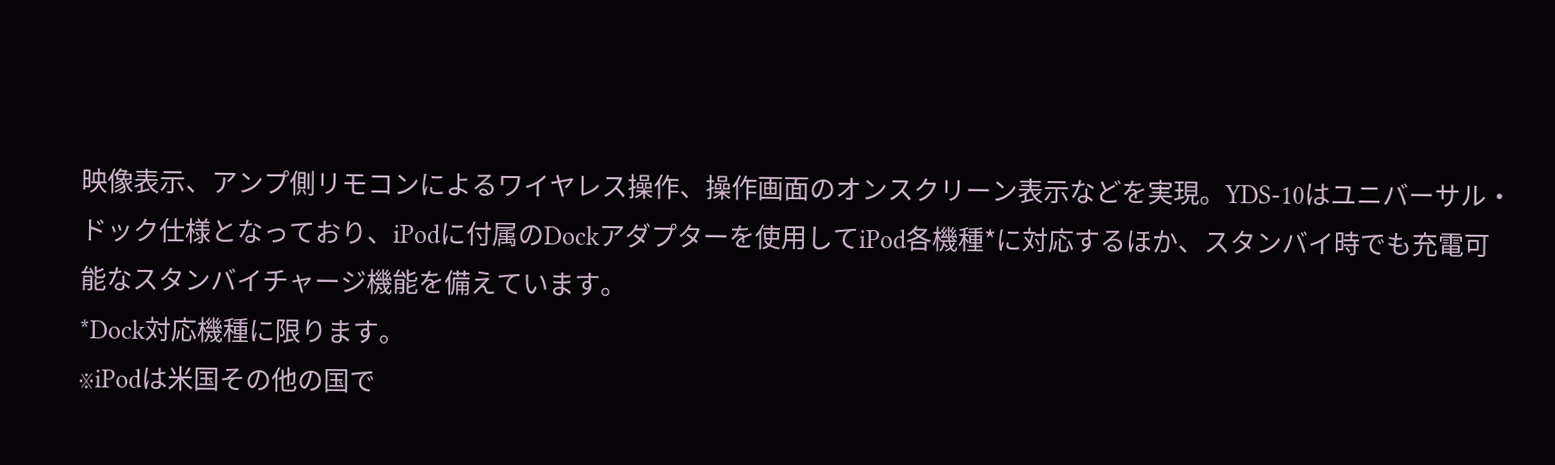映像表示、アンプ側リモコンによるワイヤレス操作、操作画面のオンスクリーン表示などを実現。YDS-10はユニバーサル・ドック仕様となっており、iPodに付属のDockアダプターを使用してiPod各機種*に対応するほか、スタンバイ時でも充電可能なスタンバイチャージ機能を備えています。
*Dock対応機種に限ります。
※iPodは米国その他の国で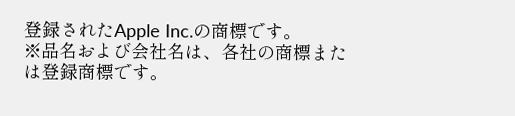登録されたApple Inc.の商標です。
※品名および会社名は、各社の商標または登録商標です。